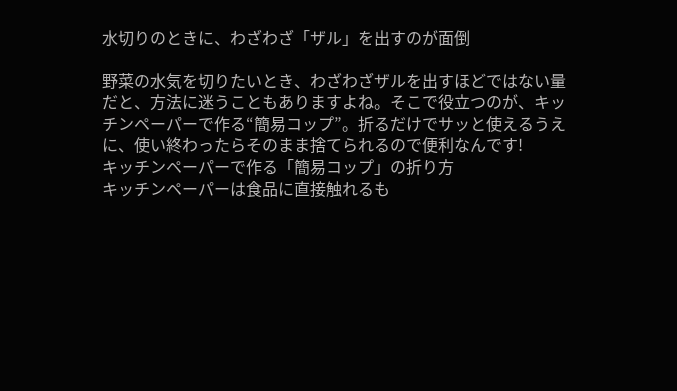水切りのときに、わざわざ「ザル」を出すのが面倒

野菜の水気を切りたいとき、わざわざザルを出すほどではない量だと、方法に迷うこともありますよね。そこで役立つのが、キッチンペーパーで作る“簡易コップ”。折るだけでサッと使えるうえに、使い終わったらそのまま捨てられるので便利なんです!
キッチンペーパーで作る「簡易コップ」の折り方
キッチンペーパーは食品に直接触れるも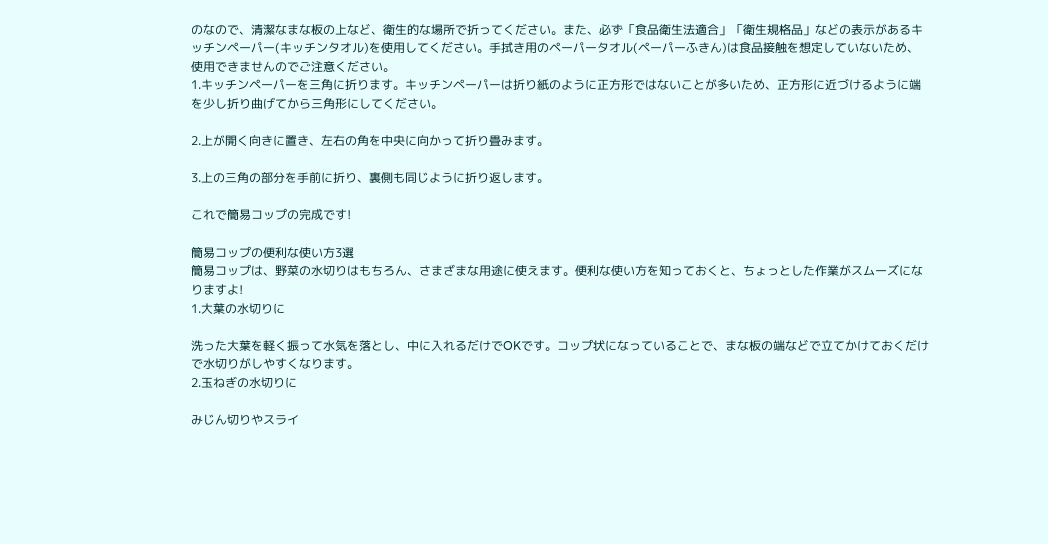のなので、清潔なまな板の上など、衛生的な場所で折ってください。また、必ず「食品衛生法適合」「衛生規格品」などの表示があるキッチンペーパー(キッチンタオル)を使用してください。手拭き用のペーパータオル(ペーパーふきん)は食品接触を想定していないため、使用できませんのでご注意ください。
1.キッチンペーパーを三角に折ります。キッチンペーパーは折り紙のように正方形ではないことが多いため、正方形に近づけるように端を少し折り曲げてから三角形にしてください。

2.上が開く向きに置き、左右の角を中央に向かって折り畳みます。

3.上の三角の部分を手前に折り、裏側も同じように折り返します。

これで簡易コップの完成です!

簡易コップの便利な使い方3選
簡易コップは、野菜の水切りはもちろん、さまざまな用途に使えます。便利な使い方を知っておくと、ちょっとした作業がスムーズになりますよ!
1.大葉の水切りに

洗った大葉を軽く振って水気を落とし、中に入れるだけでOKです。コップ状になっていることで、まな板の端などで立てかけておくだけで水切りがしやすくなります。
2.玉ねぎの水切りに

みじん切りやスライ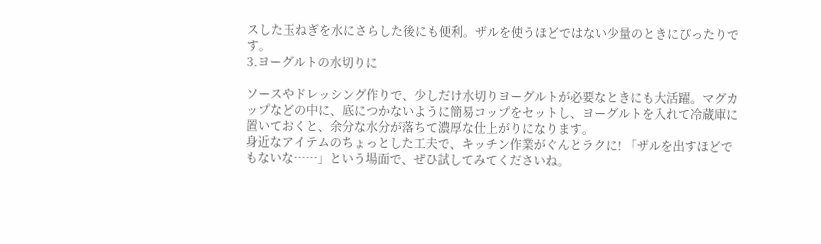スした玉ねぎを水にさらした後にも便利。ザルを使うほどではない少量のときにぴったりです。
3.ヨーグルトの水切りに

ソースやドレッシング作りで、少しだけ水切りヨーグルトが必要なときにも大活躍。マグカップなどの中に、底につかないように簡易コップをセットし、ヨーグルトを入れて冷蔵庫に置いておくと、余分な水分が落ちて濃厚な仕上がりになります。
身近なアイテムのちょっとした工夫で、キッチン作業がぐんとラクに! 「ザルを出すほどでもないな……」という場面で、ぜひ試してみてくださいね。